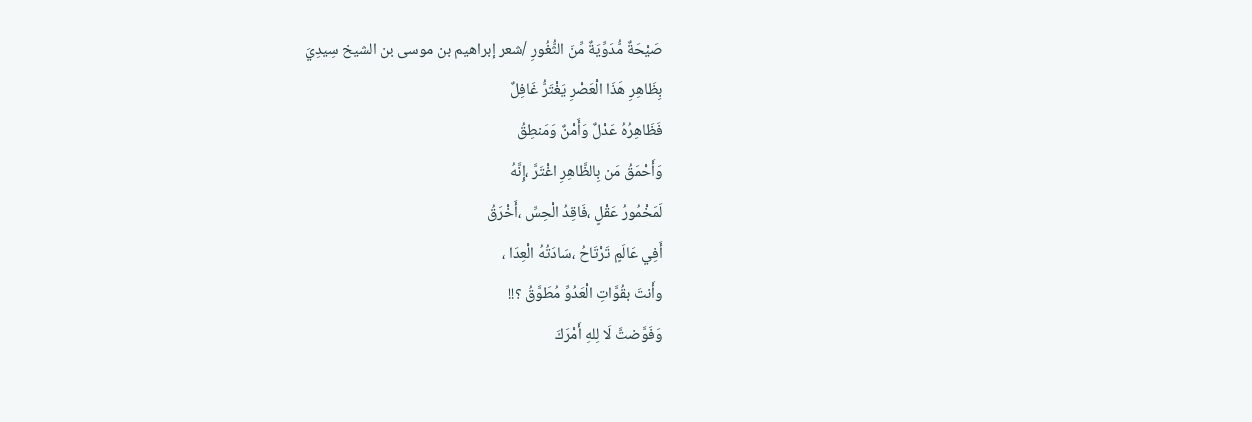صَيْحَةٌ مُّدَوِّيَةٌ مِّنَ الثُّغُورِ /شعر إبراهيم بن موسى بن الشيخ سِيدِيَ
بِظَاهِرِ هَذَا الْعَصْرِ يَغْتَرُّ غَافِلٌ
فَظَاهِرُهُ عَدْلٌ وَأَمْنٌ وَمَنطِقُ
وَأَحْمَقُ مَن بِالظَّاهِرِ اغْتَرَّ ،إِنَّهُ
لَمَخْمُورُ عَقْلٍ ،فَاقِدُ الْحِسِّ ،أَخْرَقُ
أَفِي عَالَمٍ تَرْتَاحُ ،سَادَتُهُ الْعِدَا ،
وأَنتَ بقُوَّاتِ الْعَدُوِّ مُطَوَّقُ ؟!!
وَفَوَّضتَّ لَا لِلهِ أَمْرَكَ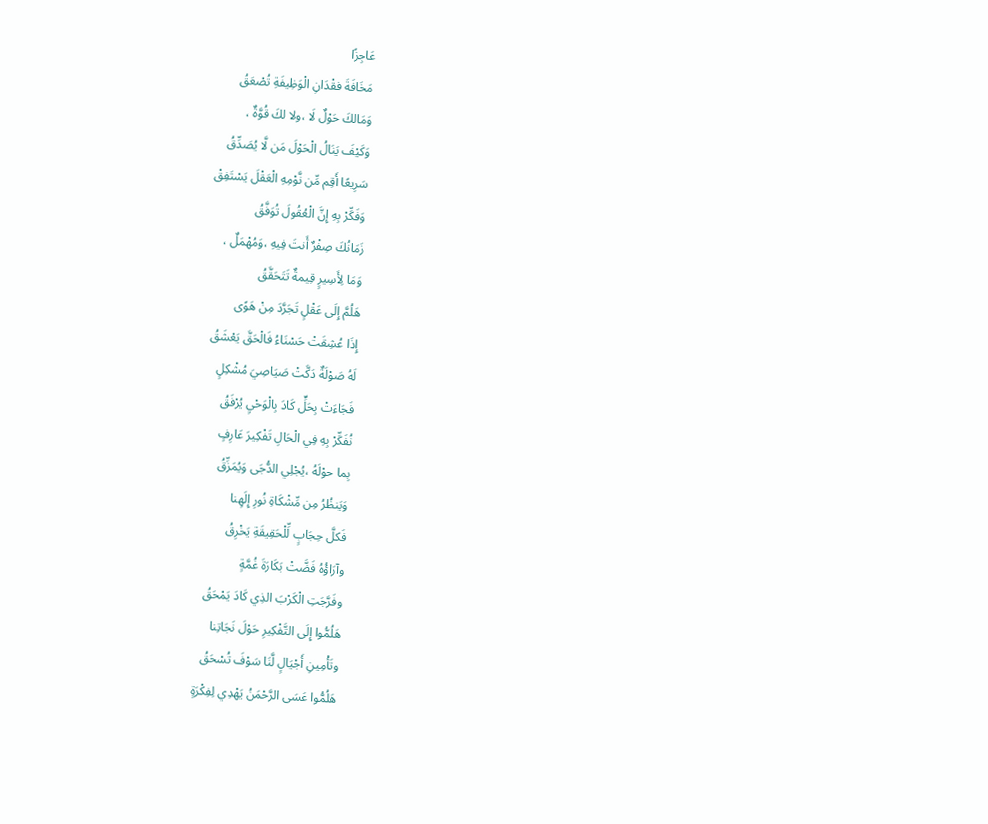عَاجِزًا
مَخَافَةَ فقْدَانِ الْوَظِيفَةِ تُصْعَقُ
وَمَالكَ حَوْلٌ لَا ،ولا لكَ قُوَّةٌ ،
وَكَيْفَ يَنَالُ الْحَوْلَ مَن لَّا يُصَدِّقُ
سَرِيعًا أَقِم مِّن نَّوْمِهِ الْعَقْلَ يَسْتَفِقْ
وَفَكِّرْ بِهِ إِنَّ الْعُقُولَ تُوَفَّقُ
زَمَانُكَ صِفْرٌ أَنتَ فِيهِ ،وَمُهْمَلٌ ،
وَمَا لِأَسِيرٍ قِيمةٌ تَتَحَقَّقُ
هَلُمَّ إِلَى عَقْلٍ تَجَرَّدَ مِنْ هَوًى
إِذَا عُشِقَتْ حَسْنَاءُ فَالْحَقَّ يَعْشَقُ
لَهُ صَوْلَةٌ دَكَّتْ صَيَاصِيَ مُشْكِلٍ
فَجَاءَتْ بِحَلٍّ كَادَ بِالْوَحْيِ يُرْفَقُ
نُفَكِّرْ بِهِ فِي الْحَالِ تَفْكِيرَ عَارِفٍ
بِما حوْلَهُ ،يُجْلِي الدُّجَى وَيُمَزِّقُ
وَيَنظُرُ مِن مِّشْكَاةِ نُورِ إِلَهِنا
فَكلَّ حِجَابٍ لِّلْحَقِيقَةِ يَخْرِقُ
وآرَاؤُهُ فَضَّتْ بَكَارَةَ غُمَّةٍ
وفَرَّجَتِ الْكَرْبَ الذِي كَادَ يَمْحَقُ
هَلُمُّوا إِلَى التَّفْكِيرِ حَوْلَ نَجَاتِنا
وتَأْمِينِ أَجْيَالٍ لَّنَا سَوْفَ تُسْحَقُ
هَلُمُّوا عَسَى الرَّحْمَنُ يَهْدِي لِفِكْرَةٍ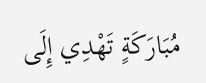مُبَارَكَةٍ تَهْدِي إِلَى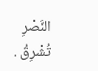النَّصْرِ تُشْرِقُ .